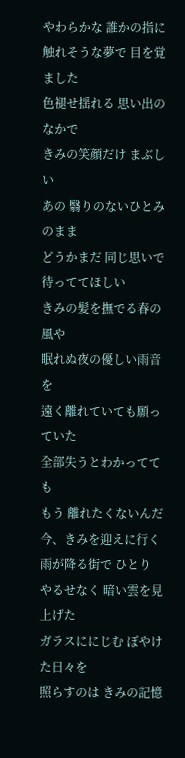やわらかな 誰かの指に
触れそうな夢で 目を覚ました
色褪せ揺れる 思い出のなかで
きみの笑顔だけ まぶしい
あの 翳りのないひとみのまま
どうかまだ 同じ思いで待っててほしい
きみの髪を撫でる春の風や
眠れぬ夜の優しい雨音を
遠く離れていても願っていた
全部失うとわかってても
もう 離れたくないんだ
今、きみを迎えに行く
雨が降る街で ひとり
やるせなく 暗い雲を見上げた
ガラスににじむ ぼやけた日々を
照らすのは きみの記憶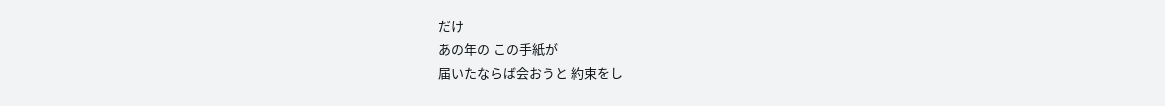だけ
あの年の この手紙が
届いたならば会おうと 約束をし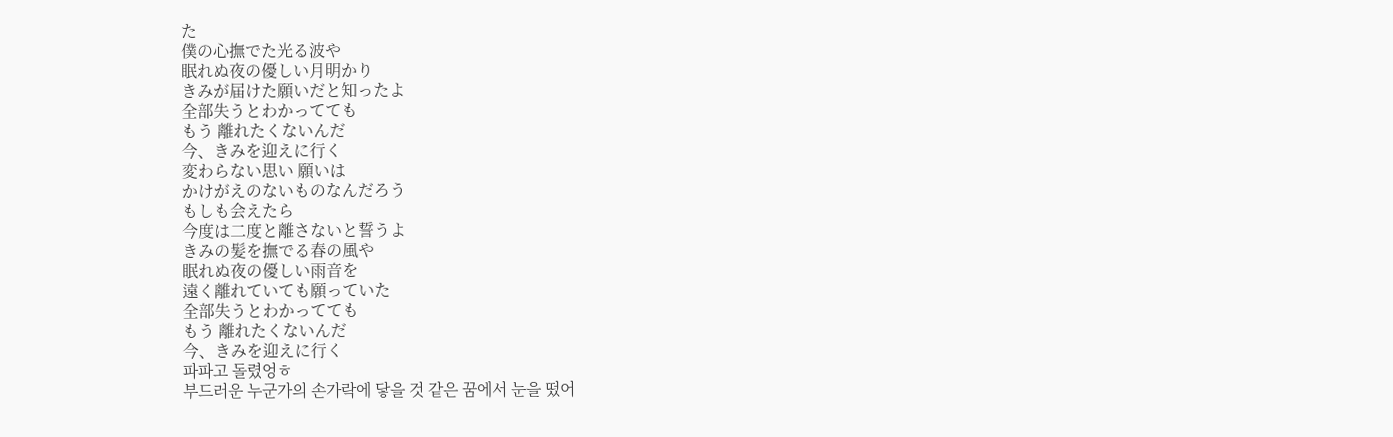た
僕の心撫でた光る波や
眠れぬ夜の優しい月明かり
きみが届けた願いだと知ったよ
全部失うとわかってても
もう 離れたくないんだ
今、きみを迎えに行く
変わらない思い 願いは
かけがえのないものなんだろう
もしも会えたら
今度は二度と離さないと誓うよ
きみの髪を撫でる春の風や
眠れぬ夜の優しい雨音を
遠く離れていても願っていた
全部失うとわかってても
もう 離れたくないんだ
今、きみを迎えに行く
파파고 돌렸엉ㅎ
부드러운 누군가의 손가락에 닿을 것 같은 꿈에서 눈을 떴어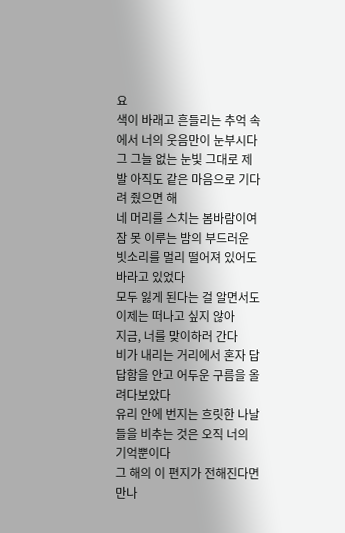요
색이 바래고 흔들리는 추억 속에서 너의 웃음만이 눈부시다
그 그늘 없는 눈빛 그대로 제발 아직도 같은 마음으로 기다려 줬으면 해
네 머리를 스치는 봄바람이여
잠 못 이루는 밤의 부드러운 빗소리를 멀리 떨어져 있어도 바라고 있었다
모두 잃게 된다는 걸 알면서도 이제는 떠나고 싶지 않아
지금, 너를 맞이하러 간다
비가 내리는 거리에서 혼자 답답함을 안고 어두운 구름을 올려다보았다
유리 안에 번지는 흐릿한 나날들을 비추는 것은 오직 너의 기억뿐이다
그 해의 이 편지가 전해진다면 만나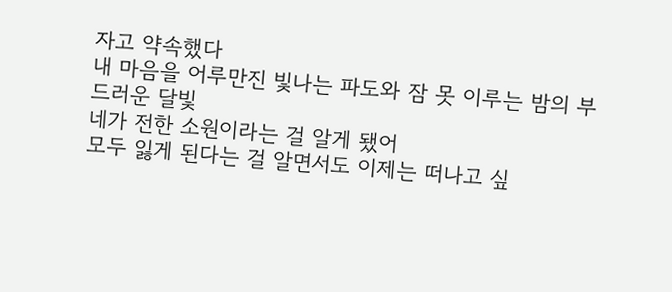자고 약속했다
내 마음을 어루만진 빛나는 파도와 잠 못 이루는 밤의 부드러운 달빛
네가 전한 소원이라는 걸 알게 됐어
모두 잃게 된다는 걸 알면서도 이제는 떠나고 싶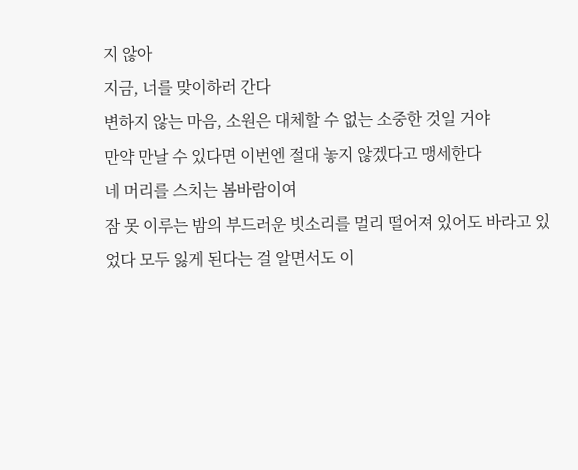지 않아
지금, 너를 맞이하러 간다
변하지 않는 마음, 소원은 대체할 수 없는 소중한 것일 거야
만약 만날 수 있다면 이번엔 절대 놓지 않겠다고 맹세한다
네 머리를 스치는 봄바람이여
잠 못 이루는 밤의 부드러운 빗소리를 멀리 떨어져 있어도 바라고 있었다 모두 잃게 된다는 걸 알면서도 이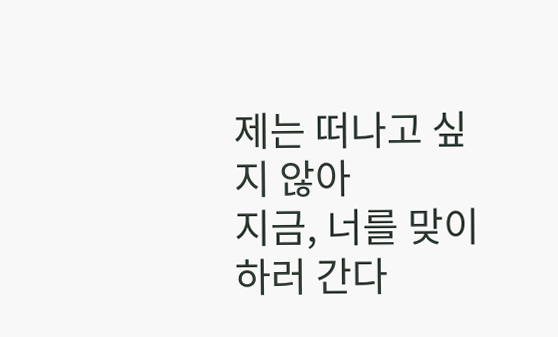제는 떠나고 싶지 않아
지금, 너를 맞이하러 간다